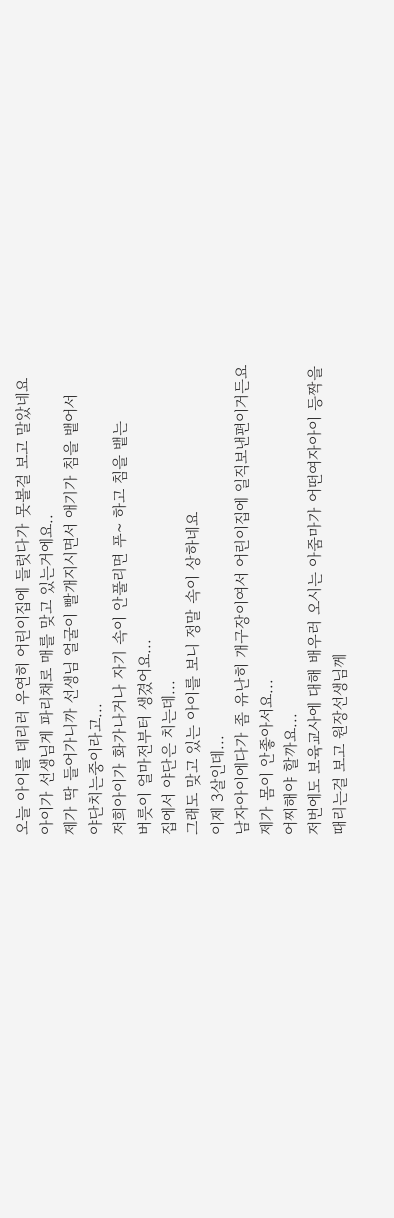오늘 아이를 데리러 우연히 어린이집에 들럿다가 못볼걸 보고 말았네요
아이가 선생님게 파리채로 매를 맞고 있는거에요..
제가 딱 들어가니까 선생님 얼굴이 빨개지시면서 애기가 침을 뱉어서
야단치는중이라고...
저희아이가 화가나거나 자기 속이 안풀리면 푸~ 하고 침을 뱉는
버릇이 얼마전부터 생겼어요...
집에서 야단은 치는데...
그래도 맞고 있는 아이를 보니 정말 속이 상하네요
이제 3살인데...
남자아이에다가 좀 유난히 개구장이여서 어린이집에 일직보낸편이거든요
제가 몸이 안좋아서요...
어찌해야 할까요...
저번에도 보육교사에 대해 배우러 오시는 아줌마가 어떤여자아이 등짝을
때리는걸 보고 원장선생님께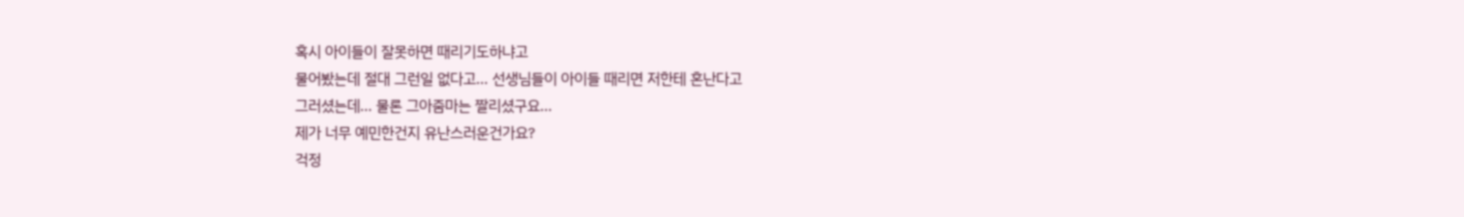혹시 아이들이 잘못하면 때리기도하냐고
물어봤는데 절대 그런일 없다고... 선생님들이 아이들 때리면 저한테 혼난다고
그러셨는데... 물론 그아줌마는 짤리셨구요...
제가 너무 예민한건지 유난스러운건가요?
걱정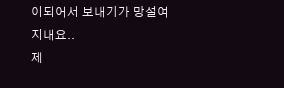이되어서 보내기가 망설여지내요..
제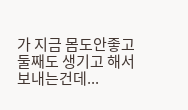가 지금 몸도안좋고 둘째도 생기고 해서보내는건데...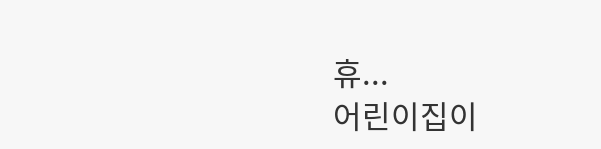휴...
어린이집이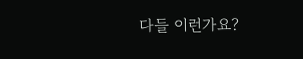다들 이런가요?